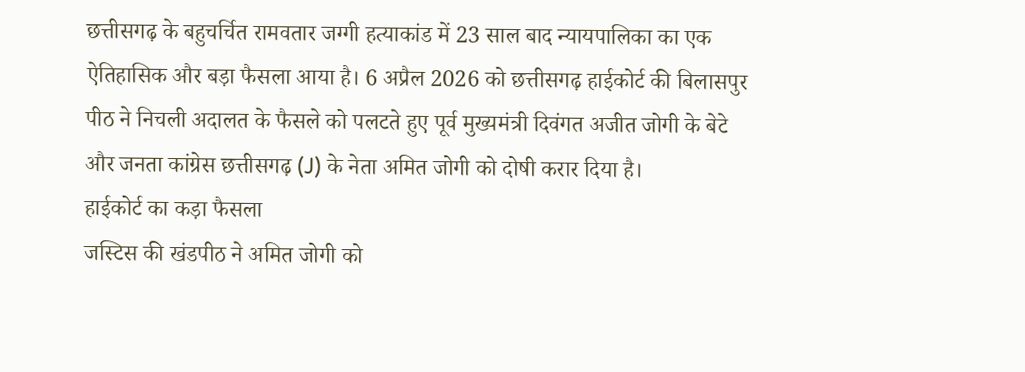छत्तीसगढ़ के बहुचर्चित रामवतार जग्गी हत्याकांड में 23 साल बाद न्यायपालिका का एक ऐतिहासिक और बड़ा फैसला आया है। 6 अप्रैल 2026 को छत्तीसगढ़ हाईकोर्ट की बिलासपुर पीठ ने निचली अदालत के फैसले को पलटते हुए पूर्व मुख्यमंत्री दिवंगत अजीत जोगी के बेटे और जनता कांग्रेस छत्तीसगढ़ (J) के नेता अमित जोगी को दोषी करार दिया है।
हाईकोर्ट का कड़ा फैसला
जस्टिस की खंडपीठ ने अमित जोगी को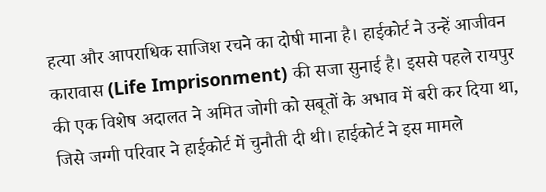हत्या और आपराधिक साजिश रचने का दोषी माना है। हाईकोर्ट ने उन्हें आजीवन कारावास (Life Imprisonment) की सजा सुनाई है। इससे पहले रायपुर की एक विशेष अदालत ने अमित जोगी को सबूतों के अभाव में बरी कर दिया था, जिसे जग्गी परिवार ने हाईकोर्ट में चुनौती दी थी। हाईकोर्ट ने इस मामले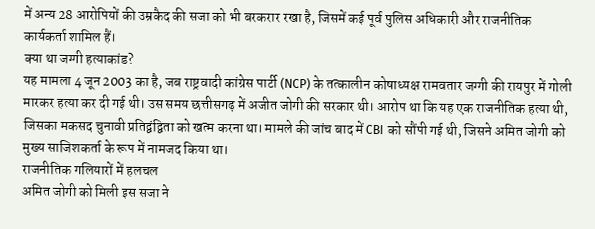में अन्य 28 आरोपियों की उम्रकैद की सजा को भी बरकरार रखा है, जिसमें कई पूर्व पुलिस अधिकारी और राजनीतिक कार्यकर्ता शामिल हैं।
क्या था जग्गी हत्याकांड?
यह मामला 4 जून 2003 का है, जब राष्ट्रवादी कांग्रेस पार्टी (NCP) के तत्कालीन कोषाध्यक्ष रामवतार जग्गी की रायपुर में गोली मारकर हत्या कर दी गई थी। उस समय छत्तीसगढ़ में अजीत जोगी की सरकार थी। आरोप था कि यह एक राजनीतिक हत्या थी, जिसका मकसद चुनावी प्रतिद्वंद्विता को खत्म करना था। मामले की जांच बाद में CBI को सौंपी गई थी, जिसने अमित जोगी को मुख्य साजिशकर्ता के रूप में नामजद किया था।
राजनीतिक गलियारों में हलचल
अमित जोगी को मिली इस सजा ने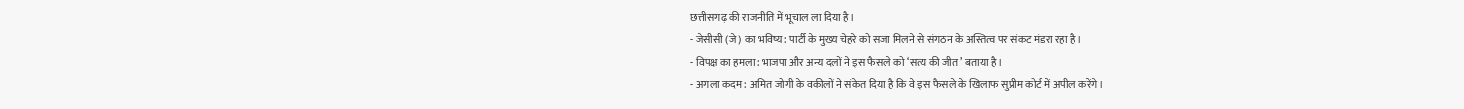छत्तीसगढ़ की राजनीति में भूचाल ला दिया है।
- जेसीसी (जे) का भविष्य: पार्टी के मुख्य चेहरे को सजा मिलने से संगठन के अस्तित्व पर संकट मंडरा रहा है।
- विपक्ष का हमला: भाजपा और अन्य दलों ने इस फैसले को ‘सत्य की जीत’ बताया है।
- अगला कदम: अमित जोगी के वकीलों ने संकेत दिया है कि वे इस फैसले के खिलाफ सुप्रीम कोर्ट में अपील करेंगे।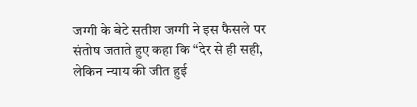जग्गी के बेटे सतीश जग्गी ने इस फैसले पर संतोष जताते हुए कहा कि “देर से ही सही, लेकिन न्याय की जीत हुई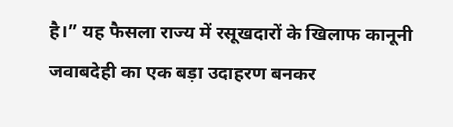है।” यह फैसला राज्य में रसूखदारों के खिलाफ कानूनी जवाबदेही का एक बड़ा उदाहरण बनकर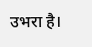उभरा है।